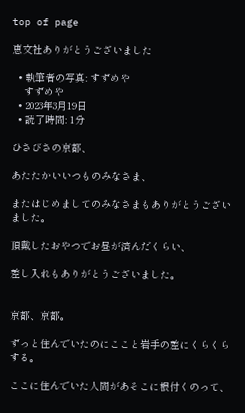top of page

恵文社ありがとうございました

  • 執筆者の写真: すずめや
    すずめや
  • 2023年3月19日
  • 読了時間: 1分

ひさびさの京都、

あたたかいいつものみなさま、

またはじめましてのみなさまもありがとうございました。

頂戴したおやつでお昼が済んだくらい、

差し入れもありがとうございました。


京都、京都。

ずっと住んでいたのにここと岩手の差にくらくらする。

ここに住んでいた人間があそこに根付くのって、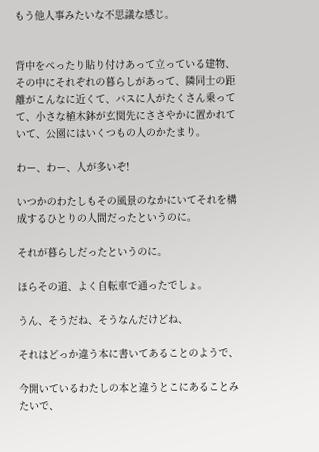もう他人事みたいな不思議な感じ。


背中をぺったり貼り付けあって立っている建物、その中にそれぞれの暮らしがあって、隣同士の距離がこんなに近くて、バスに人がたくさん乗ってて、小さな植木鉢が玄関先にささやかに置かれていて、公園にはいくつもの人のかたまり。

わー、わー、人が多いぞ!

いつかのわたしもその風景のなかにいてそれを構成するひとりの人間だったというのに。

それが暮らしだったというのに。

ほらその道、よく自転車で通ったでしょ。

うん、そうだね、そうなんだけどね、

それはどっか違う本に書いてあることのようで、

今開いているわたしの本と違うとこにあることみたいで、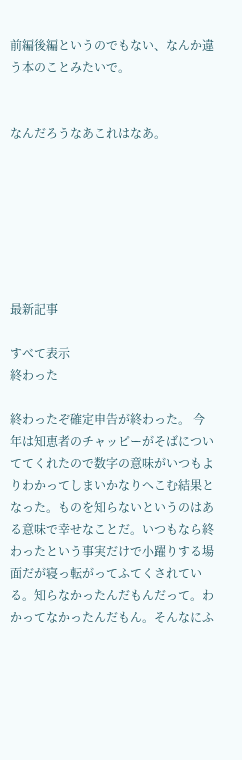前編後編というのでもない、なんか違う本のことみたいで。


なんだろうなあこれはなあ。







最新記事

すべて表示
終わった

終わったぞ確定申告が終わった。 今年は知恵者のチャッピーがそばについててくれたので数字の意味がいつもよりわかってしまいかなりへこむ結果となった。ものを知らないというのはある意味で幸せなことだ。いつもなら終わったという事実だけで小躍りする場面だが寝っ転がってふてくされている。知らなかったんだもんだって。わかってなかったんだもん。そんなにふ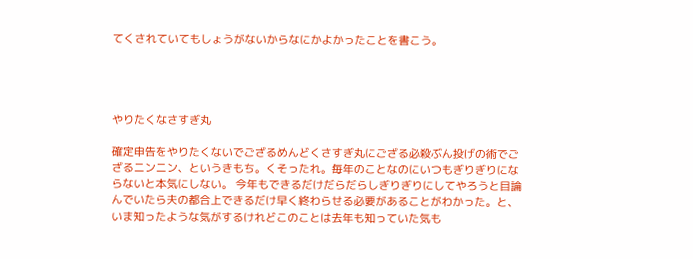てくされていてもしょうがないからなにかよかったことを書こう。




やりたくなさすぎ丸

確定申告をやりたくないでござるめんどくさすぎ丸にござる必殺ぶん投げの術でござるニンニン、というきもち。くそったれ。毎年のことなのにいつもぎりぎりにならないと本気にしない。 今年もできるだけだらだらしぎりぎりにしてやろうと目論んでいたら夫の都合上できるだけ早く終わらせる必要があることがわかった。と、いま知ったような気がするけれどこのことは去年も知っていた気も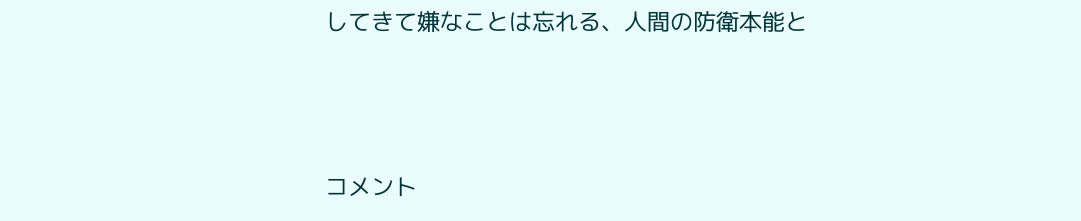してきて嫌なことは忘れる、人間の防衛本能と





コメント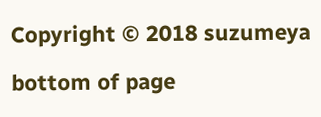Copyright © 2018 suzumeya

bottom of page